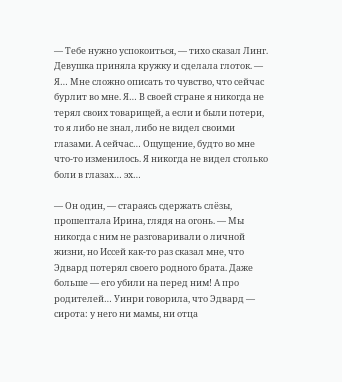— Тебе нужно успокоиться, — тихо сказал Линг. Девушка приняла кружку и сделала глоток. — Я… Мне сложно описать то чувство, что сейчас бурлит во мне. Я… В своей стране я никогда не терял своих товарищей, а если и были потери, то я либо не знал, либо не видел своими глазами. А сейчас… Ощущение, будто во мне что-то изменилось. Я никогда не видел столько боли в глазах… эх…

— Он один, — стараясь сдержать слёзы, прошептала Ирина, глядя на огонь. — Мы никогда с ним не разговаривали о личной жизни, но Иссей как-то раз сказал мне, что Эдвард потерял своего родного брата. Даже больше — его убили на перед ним! А про родителей… Уинри говорила, что Эдвард — сирота: у него ни мамы, ни отца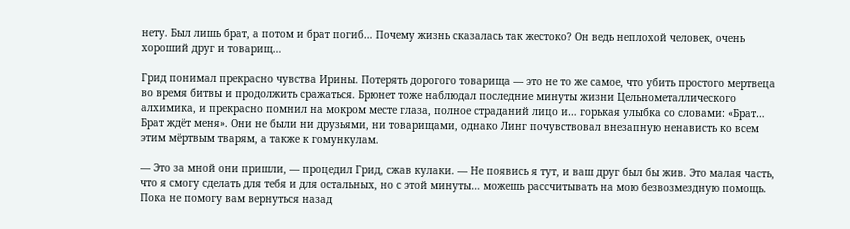нету. Был лишь брат, а потом и брат погиб… Почему жизнь сказалась так жестоко? Он ведь неплохой человек, очень хороший друг и товарищ…

Грид понимал прекрасно чувства Ирины. Потерять дорогого товарища — это не то же самое, что убить простого мертвеца во время битвы и продолжить сражаться. Брюнет тоже наблюдал последние минуты жизни Цельнометаллического алхимика, и прекрасно помнил на мокром месте глаза, полное страданий лицо и… горькая улыбка со словами: «Брат… Брат ждёт меня». Они не были ни друзьями, ни товарищами, однако Линг почувствовал внезапную ненависть ко всем этим мёртвым тварям, а также к гомункулам.

— Это за мной они пришли, — процедил Грид, сжав кулаки. — Не появись я тут, и ваш друг был бы жив. Это малая часть, что я смогу сделать для тебя и для остальных, но с этой минуты… можешь рассчитывать на мою безвозмездную помощь. Пока не помогу вам вернуться назад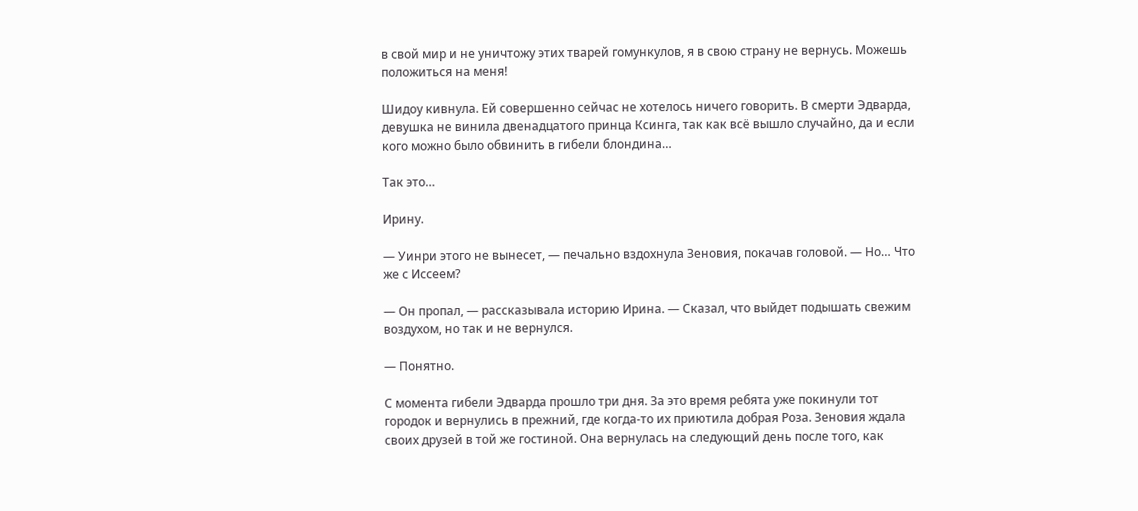в свой мир и не уничтожу этих тварей гомункулов, я в свою страну не вернусь. Можешь положиться на меня!

Шидоу кивнула. Ей совершенно сейчас не хотелось ничего говорить. В смерти Эдварда, девушка не винила двенадцатого принца Ксинга, так как всё вышло случайно, да и если кого можно было обвинить в гибели блондина…

Так это…

Ирину.

— Уинри этого не вынесет, — печально вздохнула Зеновия, покачав головой. — Но… Что же с Иссеем?

— Он пропал, — рассказывала историю Ирина. — Сказал, что выйдет подышать свежим воздухом, но так и не вернулся.

— Понятно.

С момента гибели Эдварда прошло три дня. За это время ребята уже покинули тот городок и вернулись в прежний, где когда-то их приютила добрая Роза. Зеновия ждала своих друзей в той же гостиной. Она вернулась на следующий день после того, как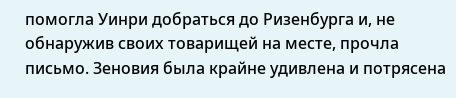помогла Уинри добраться до Ризенбурга и, не обнаружив своих товарищей на месте, прочла письмо. Зеновия была крайне удивлена и потрясена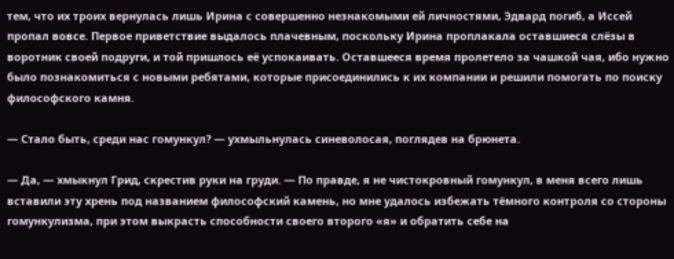тем, что их троих вернулась лишь Ирина с совершенно незнакомыми ей личностями, Эдвард погиб, а Иссей пропал вовсе. Первое приветствие выдалось плачевным, поскольку Ирина проплакала оставшиеся слёзы в воротник своей подруги, и той пришлось её успокаивать. Оставшееся время пролетело за чашкой чая, ибо нужно было познакомиться с новыми ребятами, которые присоединились к их компании и решили помогать по поиску философского камня.

— Стало быть, среди нас гомункул? — ухмыльнулась синеволосая, поглядев на брюнета.

— Да, — хмыкнул Грид, скрестив руки на груди. — По правде, я не чистокровный гомункул, в меня всего лишь вставили эту хрень под названием философский камень, но мне удалось избежать тёмного контроля со стороны гомункулизма, при этом выкрасть способности своего второго «я» и обратить себе на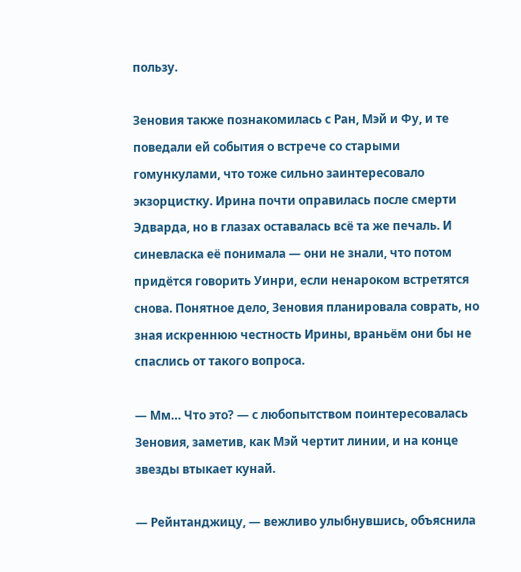пользу.

Зеновия также познакомилась с Ран, Мэй и Фу, и те поведали ей события о встрече со старыми гомункулами, что тоже сильно заинтересовало экзорцистку. Ирина почти оправилась после смерти Эдварда, но в глазах оставалась всё та же печаль. И синевласка её понимала — они не знали, что потом придётся говорить Уинри, если ненароком встретятся снова. Понятное дело, Зеновия планировала соврать, но зная искреннюю честность Ирины, враньём они бы не спаслись от такого вопроса.

— Мм… Что это? — с любопытством поинтересовалась Зеновия, заметив, как Мэй чертит линии, и на конце звезды втыкает кунай.

— Рейнтанджицу, — вежливо улыбнувшись, объяснила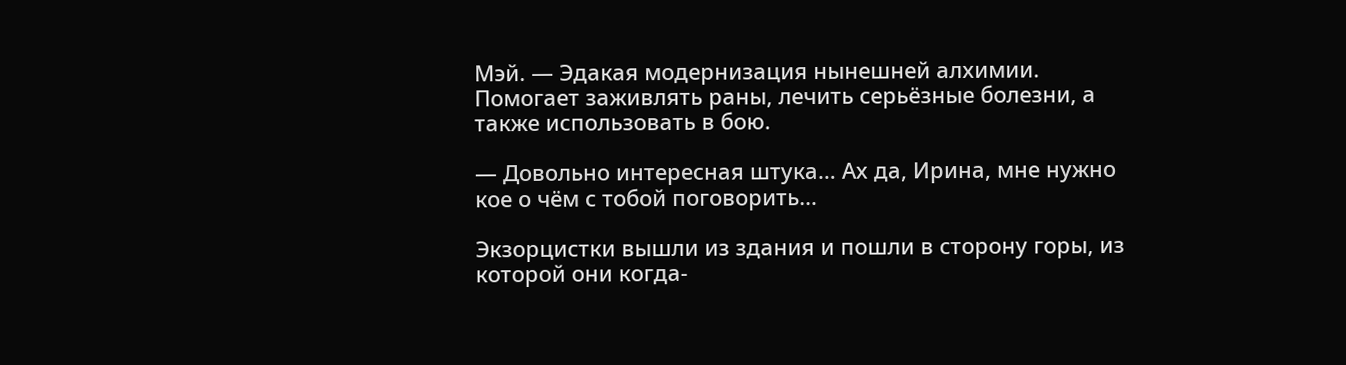Мэй. — Эдакая модернизация нынешней алхимии. Помогает заживлять раны, лечить серьёзные болезни, а также использовать в бою.

— Довольно интересная штука… Ах да, Ирина, мне нужно кое о чём с тобой поговорить…

Экзорцистки вышли из здания и пошли в сторону горы, из которой они когда-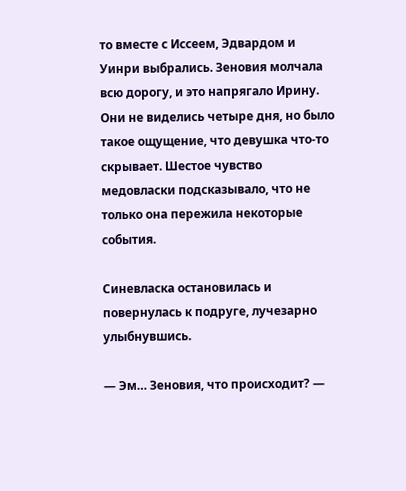то вместе с Иссеем, Эдвардом и Уинри выбрались. Зеновия молчала всю дорогу, и это напрягало Ирину. Они не виделись четыре дня, но было такое ощущение, что девушка что-то скрывает. Шестое чувство медовласки подсказывало, что не только она пережила некоторые события.

Синевласка остановилась и повернулась к подруге, лучезарно улыбнувшись.

— Эм… Зеновия, что происходит? —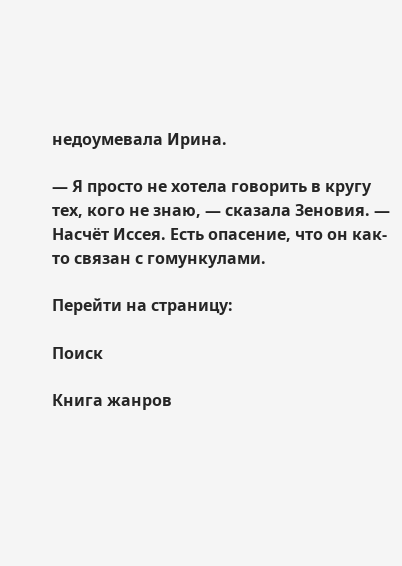недоумевала Ирина.

— Я просто не хотела говорить в кругу тех, кого не знаю, — сказала Зеновия. — Насчёт Иссея. Есть опасение, что он как-то связан с гомункулами.

Перейти на страницу:

Поиск

Книга жанров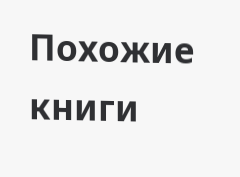Похожие книги